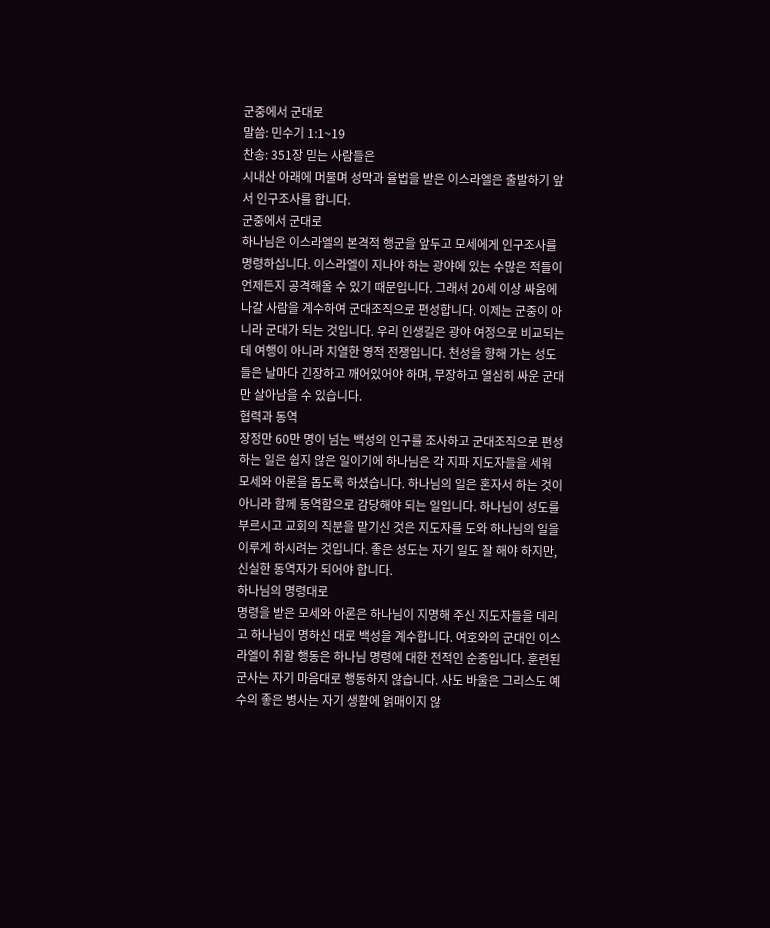군중에서 군대로
말씀: 민수기 1:1~19
찬송: 351장 믿는 사람들은
시내산 아래에 머물며 성막과 율법을 받은 이스라엘은 출발하기 앞서 인구조사를 합니다.
군중에서 군대로
하나님은 이스라엘의 본격적 행군을 앞두고 모세에게 인구조사를 명령하십니다. 이스라엘이 지나야 하는 광야에 있는 수많은 적들이 언제든지 공격해올 수 있기 때문입니다. 그래서 20세 이상 싸움에 나갈 사람을 계수하여 군대조직으로 편성합니다. 이제는 군중이 아니라 군대가 되는 것입니다. 우리 인생길은 광야 여정으로 비교되는데 여행이 아니라 치열한 영적 전쟁입니다. 천성을 향해 가는 성도들은 날마다 긴장하고 깨어있어야 하며, 무장하고 열심히 싸운 군대만 살아남을 수 있습니다.
협력과 동역
장정만 60만 명이 넘는 백성의 인구를 조사하고 군대조직으로 편성하는 일은 쉽지 않은 일이기에 하나님은 각 지파 지도자들을 세워 모세와 아론을 돕도록 하셨습니다. 하나님의 일은 혼자서 하는 것이 아니라 함께 동역함으로 감당해야 되는 일입니다. 하나님이 성도를 부르시고 교회의 직분을 맡기신 것은 지도자를 도와 하나님의 일을 이루게 하시려는 것입니다. 좋은 성도는 자기 일도 잘 해야 하지만, 신실한 동역자가 되어야 합니다.
하나님의 명령대로
명령을 받은 모세와 아론은 하나님이 지명해 주신 지도자들을 데리고 하나님이 명하신 대로 백성을 계수합니다. 여호와의 군대인 이스라엘이 취할 행동은 하나님 명령에 대한 전적인 순종입니다. 훈련된 군사는 자기 마음대로 행동하지 않습니다. 사도 바울은 그리스도 예수의 좋은 병사는 자기 생활에 얽매이지 않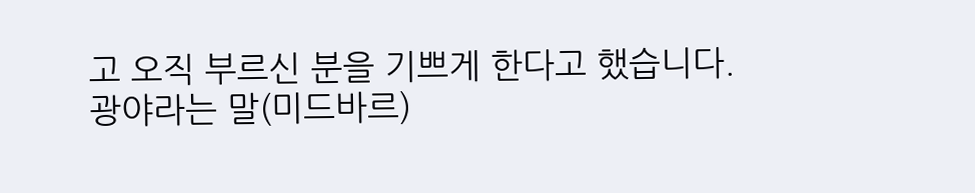고 오직 부르신 분을 기쁘게 한다고 했습니다.
광야라는 말(미드바르)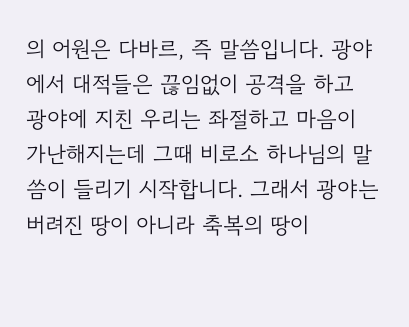의 어원은 다바르, 즉 말씀입니다. 광야에서 대적들은 끊임없이 공격을 하고 광야에 지친 우리는 좌절하고 마음이 가난해지는데 그때 비로소 하나님의 말씀이 들리기 시작합니다. 그래서 광야는 버려진 땅이 아니라 축복의 땅이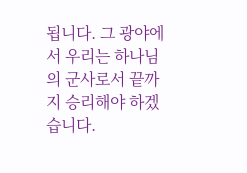됩니다. 그 광야에서 우리는 하나님의 군사로서 끝까지 승리해야 하겠습니다.